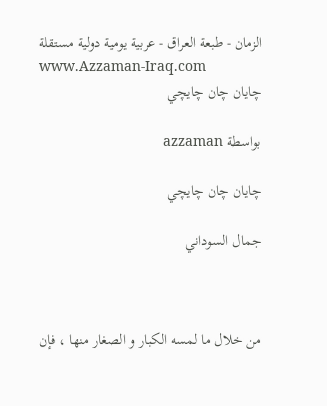الزمان - طبعة العراق - عربية يومية دولية مستقلة
www.Azzaman-Iraq.com
چايان چان چايچي

بواسطة azzaman

چايان چان چايچي

جمال السوداني



من خلال ما لمسه الكبار و الصغار منها ، فإن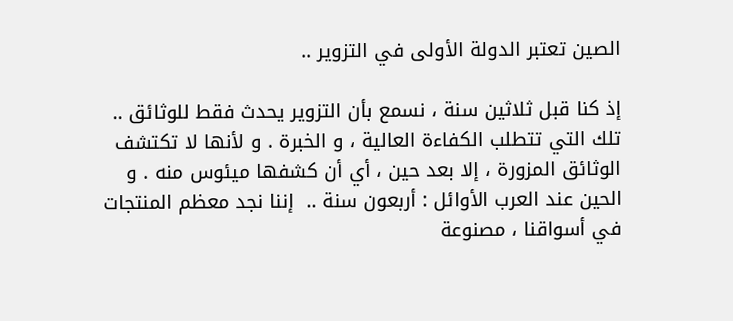الصين تعتبر الدولة الأولى في التزوير ..

إذ كنا قبل ثلاثين سنة ، نسمع بأن التزوير يحدث فقط للوثائق .. تلك التي تتطلب الكفاءة العالية ، و الخبرة . و لأنها لا تكتشف الوثائق المزورة ، إلا بعد حين ، أي أن كشفها ميئوس منه . و الحين عند العرب الأوائل : أربعون سنة ..  إننا نجد معظم المنتجات في أسواقنا ، مصنوعة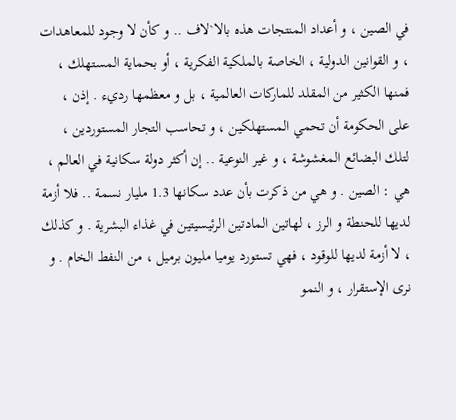في الصين ، و أعداد المنتجات هذه بالا`لاف .. و كأن لا وجود للمعاهدات ، و القوانين الدولية ، الخاصة بالملكية الفكرية ، أو بحماية المستهلك ، فمنها الكثير من المقلد للماركات العالمية ، بل و معظمها رديء . إذن ، على الحكومة أن تحمي المستهلكين ، و تحاسب التجار المستوردين ، لتلك البضائع المغشوشة ، و غير النوعية .. إن أكثر دولة سكانية في العالم ، هي : الصين . و هي من ذكرت بأن عدد سكانها 1.3 مليار نسمة .. فلا أزمة لديها للحنطة و الرز ، لهاتين المادتين الرئيسيتين في غذاء البشرية . و كذلك ، لا أزمة لديها للوقود ، فهي تستورد يوميا مليون برميل ، من النفط الخام . و نرى الإستقرار ، و النمو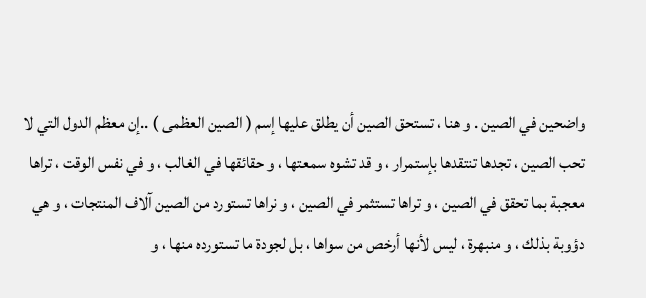واضحين في الصين . و هنا ، تستحق الصين أن يطلق عليها إسم ( الصين العظمى ) ..إن معظم الدول التي لا تحب الصين ، تجدها تنتقدها بإستمرار ، و قد تشوه سمعتها ، و حقائقها في الغالب ، و في نفس الوقت ، تراها معجبة بما تحقق في الصين ، و تراها تستثمر في الصين ، و نراها تستورد من الصين آلاف المنتجات ، و هي دؤوبة بذلك ، و منبهرة ، ليس لأنها أرخص من سواها ، بل لجودة ما تستورده منها ، و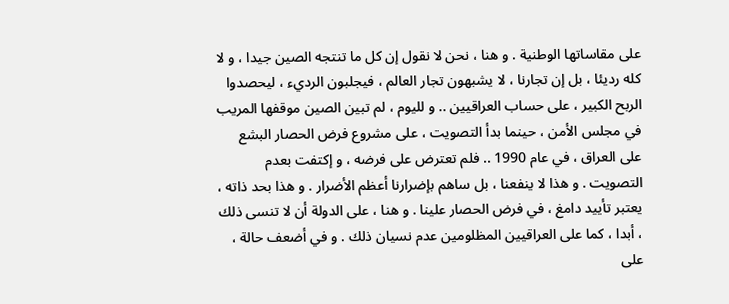على مقاساتها الوطنية . و هنا ، نحن لا نقول إن كل ما تنتجه الصين جيدا ، و لا كله رديئا ، بل إن تجارنا ، لا يشبهون تجار العالم ، فيجلبون الرديء ، ليحصدوا الربح الكبير ، على حساب العراقيين .. و لليوم ، لم تبين الصين موقفها المريب في مجلس الأمن ، حينما بدأ التصويت ، على مشروع فرض الحصار البشع على العراق ، في عام 1990 .. فلم تعترض على فرضه ، و إكتفت بعدم التصويت . و هذا لا ينفعنا ، بل ساهم بإضرارنا أعظم الأضرار . و هذا بحد ذاته ، يعتبر تأييد دامغ ، في فرض الحصار علينا . و هنا ، على الدولة أن لا تنسى ذلك ، أبدا ، كما على العراقيين المظلومين عدم نسيان ذلك . و في أضعف حالة ، على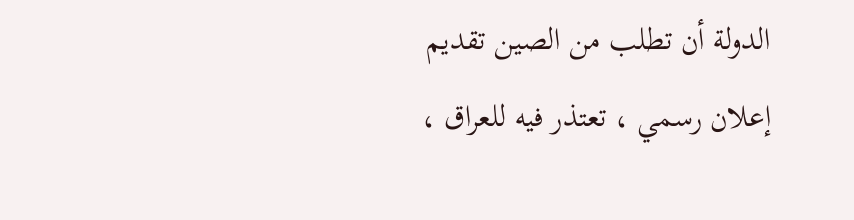الدولة أن تطلب من الصين تقديم إعلان رسمي ، تعتذر فيه للعراق ،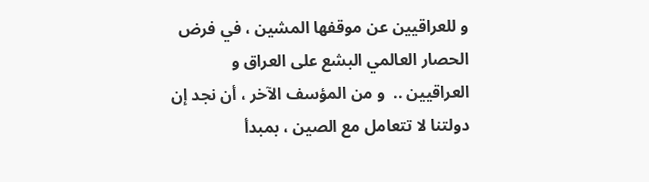و للعراقيين عن موقفها المشين ، في فرض الحصار العالمي البشع على العراق و العراقيين ..  و من المؤسف الآخر ، أن نجد إن دولتنا لا تتعامل مع الصين ، بمبدأ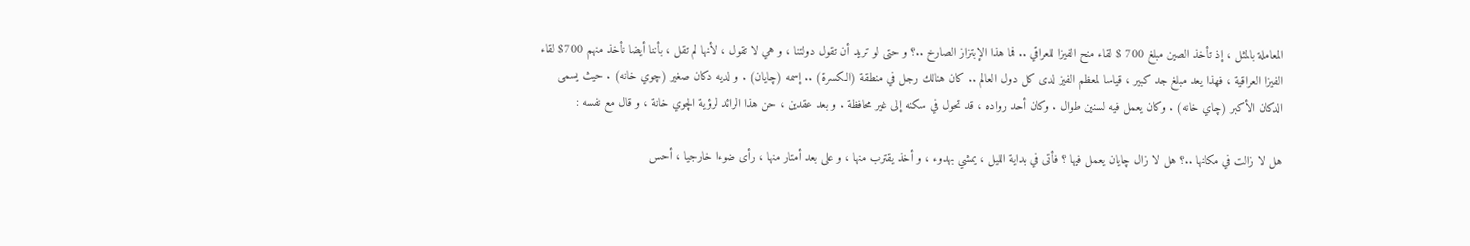المعاملة بالمثل ، إذ تأخذ الصين مبلغ 700 $ لقاء منح الفيزا للعراقي .. فما هذا الإبتزاز الصارخ ..؟ و حتى لو تريد أن تقول دولتنا ، و هي لا تقول ، لأنها لم تقل ، بأننا أيضا نأخذ منهم 700$ لقاء الفيزا العراقية ، فهذا يعد مبلغ جد كبير ، قياسا لمعظم الفيز لدى كل دول العالم .. كان هنالك رجل في منطقة (الكسرة) .. إسمه (چايان) . و لديه دكان صغير (چوي خانه) . حيث يسمى الدكان الأكبر (چاي خانه) . وكان يعمل فيه لسنين طوال . وكان أحد رواده ، قد تحول في سكنه إلى غير محافظة . و بعد عقدين ، حن هذا الرائد لرؤية الچوي خانة ، و قال مع نفسه :

هل لا زالت في مكانها ..؟ هل لا زال چايان يعمل فيها ؟ فأتى في بداية الليل ، يمشي بهدوء ، و أخذ يقترب منها ، و على بعد أمتار منها ، رأى ضوءا خارجيا ، أحس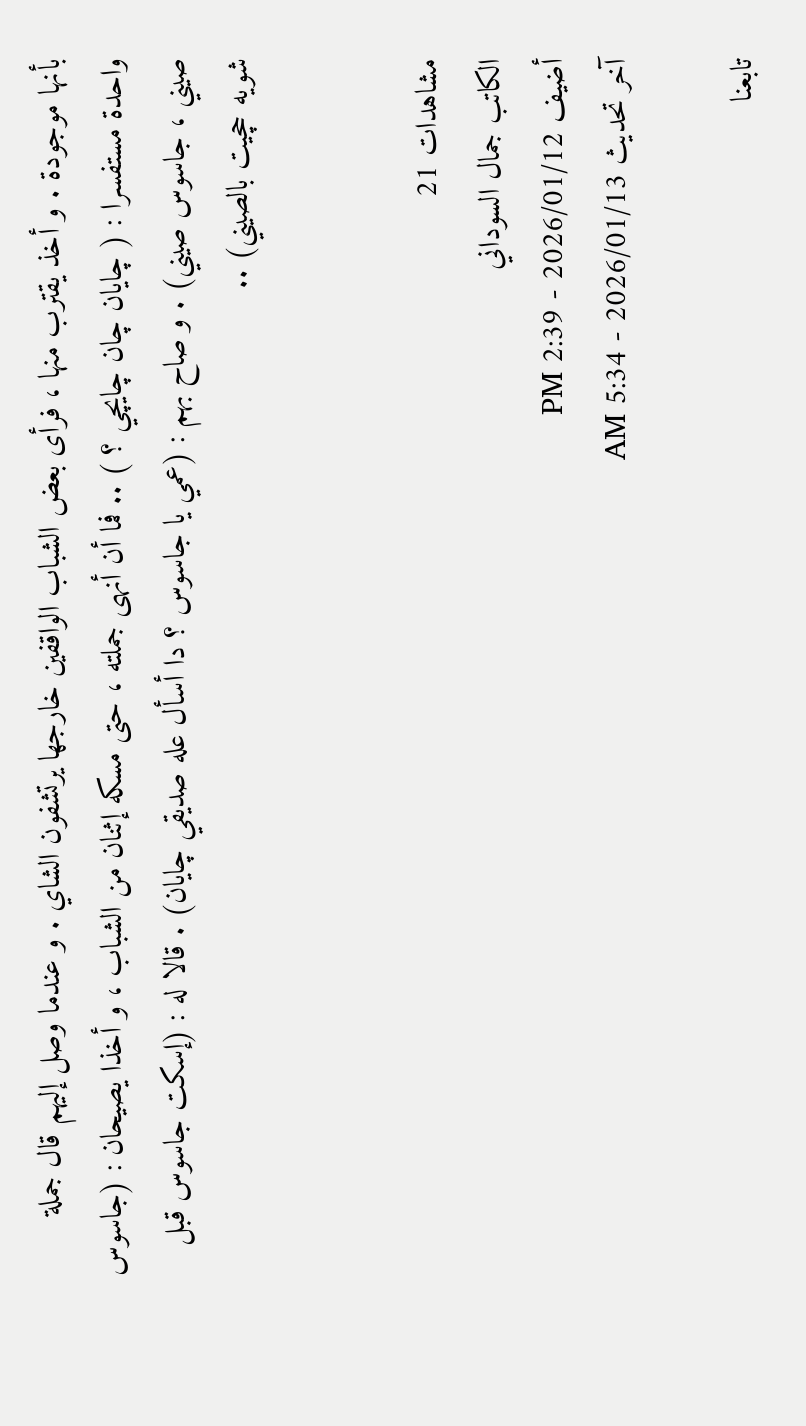بأنها موجودة . و أخذ يقترب منها ، فرأى بعض الشباب الواقفين خارجها يرتشفون الشاي . و عندما وصل إليهم قال جملة واحدة مستفسرا : ( چايان چان چايچي ؟ ) .. فما أن أنهى جملته ، حتى مسكه إثنان من الشباب ، و أخذا يصيحان : (جاسوس صيني ، جاسوس صيني) . و صاح بهم : (عمي يا جاسوس ؟ دا أسأل عله صديقي چايان) . قالا له : (إسكت جاسوس قبل شويه حچيت بالصيني) ..


مشاهدات 21
الكاتب جمال السوداني
أضيف 2026/01/12 - 2:39 PM
آخر تحديث 2026/01/13 - 5:34 AM

تابعنا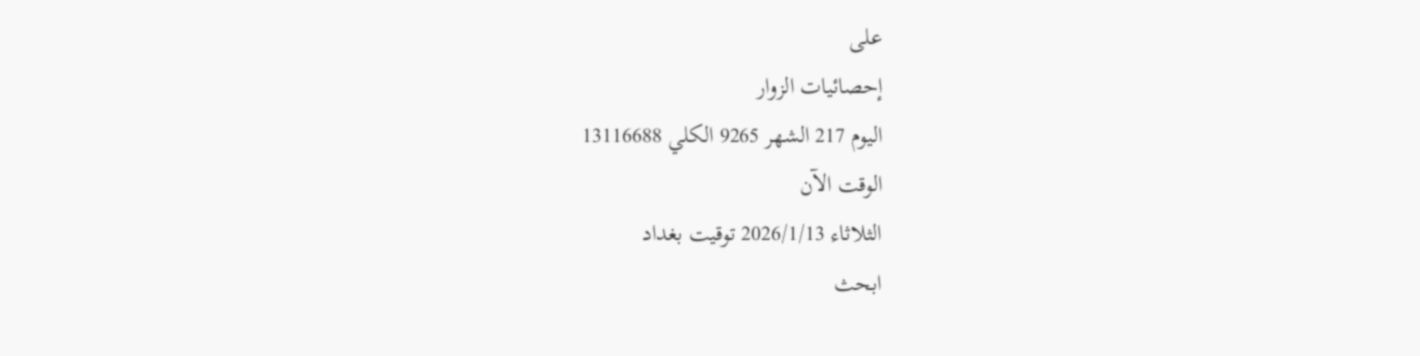على
إحصائيات الزوار
اليوم 217 الشهر 9265 الكلي 13116688
الوقت الآن
الثلاثاء 2026/1/13 توقيت بغداد
ابحث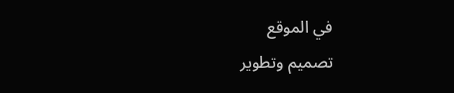في الموقع
تصميم وتطوير